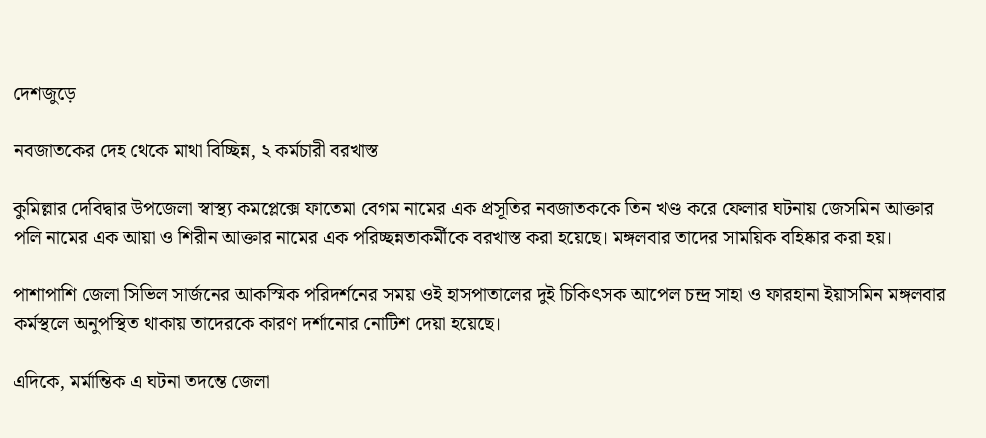দেশজুড়ে

নবজাতকের দেহ থেকে মাথা বিচ্ছিন্ন, ২ কর্মচারী বরখাস্ত

কুমিল্লার দেবিদ্বার উপজেলা স্বাস্থ্য কমপ্লেক্সে ফাতেমা বেগম নামের এক প্রসূতির নবজাতককে তিন খণ্ড করে ফেলার ঘটনায় জেসমিন আক্তার পলি নামের এক আয়া ও শিরীন আক্তার নামের এক পরিচ্ছন্নতাকর্মীকে বরখাস্ত করা হয়েছে। মঙ্গলবার তাদের সাময়িক বহিষ্কার করা হয়।

পাশাপাশি জেলা সিভিল সার্জনের আকস্মিক পরিদর্শনের সময় ওই হাসপাতালের দুই চিকিৎসক আপেল চন্দ্র সাহা ও ফারহানা ইয়াসমিন মঙ্গলবার কর্মস্থলে অনুপস্থিত থাকায় তাদেরকে কারণ দর্শানোর নোটিশ দেয়া হয়েছে।

এদিকে, মর্মান্তিক এ ঘটনা তদন্তে জেলা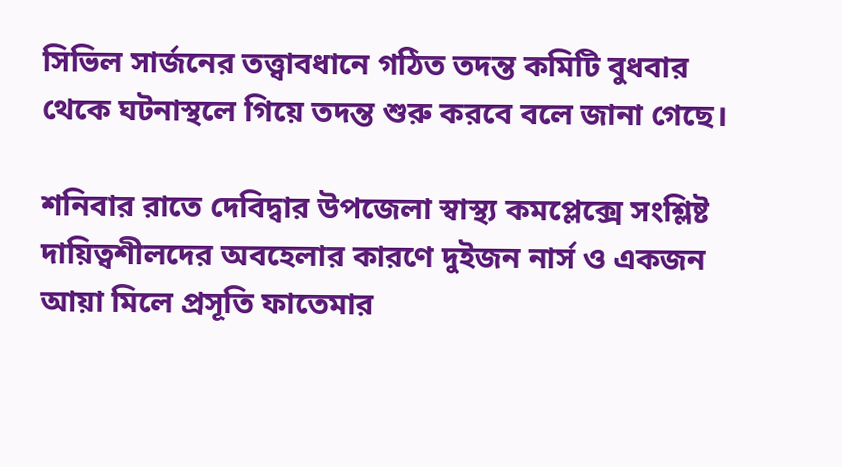সিভিল সার্জনের তত্ত্বাবধানে গঠিত তদন্ত কমিটি বুধবার থেকে ঘটনাস্থলে গিয়ে তদন্ত শুরু করবে বলে জানা গেছে।

শনিবার রাতে দেবিদ্বার উপজেলা স্বাস্থ্য কমপ্লেক্সে সংশ্লিষ্ট দায়িত্বশীলদের অবহেলার কারণে দুইজন নার্স ও একজন আয়া মিলে প্রসূতি ফাতেমার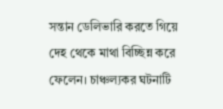সন্তান ডেলিভারি করতে গিয়ে দেহ থেকে মাথা বিচ্ছিন্ন করে ফেলেন। চাঞ্চল্যকর ঘটনাটি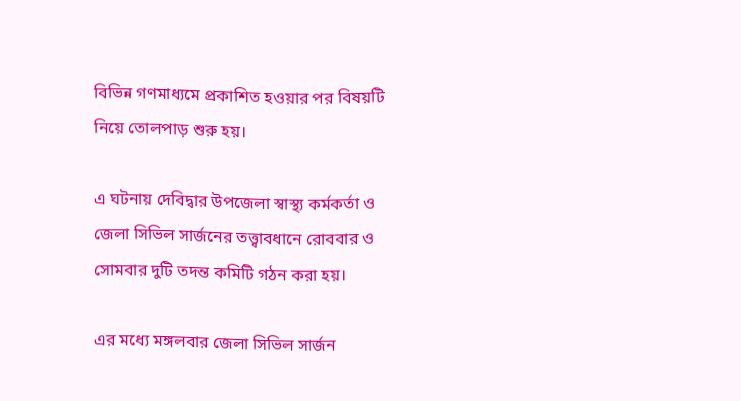বিভিন্ন গণমাধ্যমে প্রকাশিত হওয়ার পর বিষয়টি নিয়ে তোলপাড় শুরু হয়।

এ ঘটনায় দেবিদ্বার উপজেলা স্বাস্থ্য কর্মকর্তা ও জেলা সিভিল সার্জনের তত্ত্বাবধানে রোববার ও সোমবার দুটি তদন্ত কমিটি গঠন করা হয়।

এর মধ্যে মঙ্গলবার জেলা সিভিল সার্জন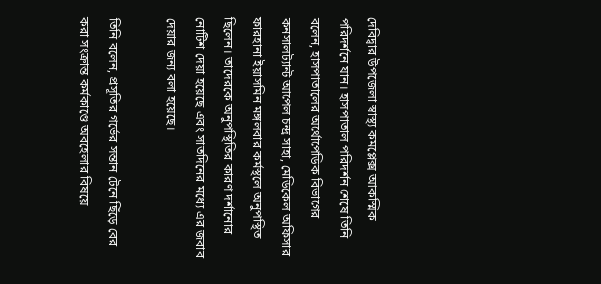দেবিদ্বার উপজেলা স্বাস্থ্য কমপ্লেক্স আকস্মিক পরিদর্শনে যান। হাসপাতাল পরিদর্শন শেষে তিনি বলেন, হাসপাতালের অর্থোপেডিক বিভাগের কনসালট্যান্ট আপেল চন্দ্র সাহা, মেডিকেল অফিসার ফারহানা ইয়াসমিন মঙ্গলবার কর্মস্থলে অনুপস্থিত ছিলেন। তাদেরকে অনুপস্থিতির কারণ দর্শানোর নোটিশ দেয়া হয়েছে এবং সাতদিনের মধ্যে এর জবাব দেয়ার জন্য বলা হয়েছে।

তিনি বলেন, প্রসূতির গর্ভের সন্তান টেনে ছিঁড়ে বের করা সংক্রান্ত কর্মকাণ্ডে অবহেলার বিষয়ে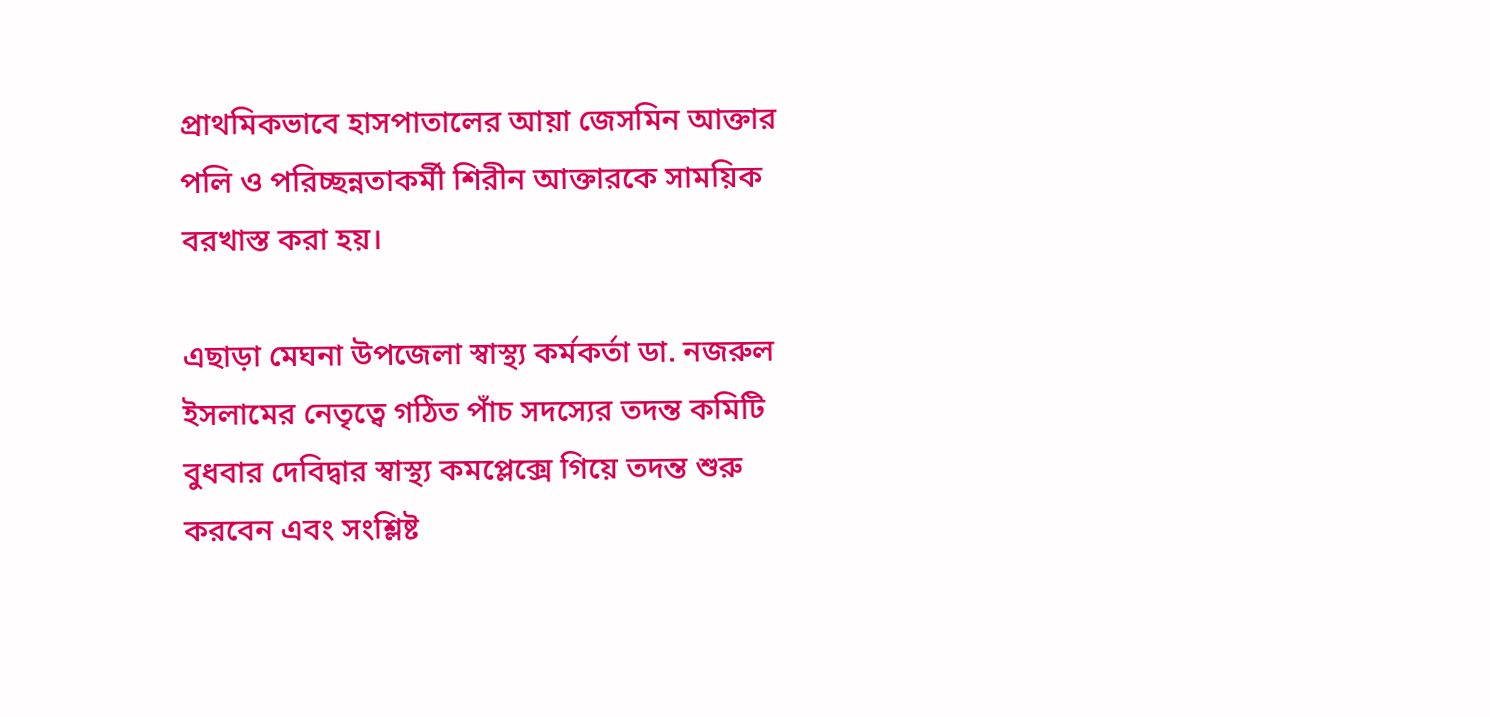প্রাথমিকভাবে হাসপাতালের আয়া জেসমিন আক্তার পলি ও পরিচ্ছন্নতাকর্মী শিরীন আক্তারকে সাময়িক বরখাস্ত করা হয়।

এছাড়া মেঘনা উপজেলা স্বাস্থ্য কর্মকর্তা ডা. নজরুল ইসলামের নেতৃত্বে গঠিত পাঁচ সদস্যের তদন্ত কমিটি বুধবার দেবিদ্বার স্বাস্থ্য কমপ্লেক্সে গিয়ে তদন্ত শুরু করবেন এবং সংশ্লিষ্ট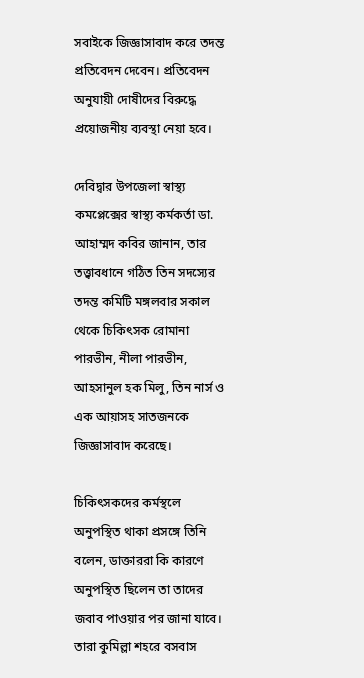সবাইকে জিজ্ঞাসাবাদ করে তদন্ত প্রতিবেদন দেবেন। প্রতিবেদন অনুযায়ী দোষীদের বিরুদ্ধে প্রয়োজনীয় ব্যবস্থা নেয়া হবে।

দেবিদ্বার উপজেলা স্বাস্থ্য কমপ্লেক্সের স্বাস্থ্য কর্মকর্তা ডা. আহাম্মদ কবির জানান, তার তত্ত্বাবধানে গঠিত তিন সদস্যের তদন্ত কমিটি মঙ্গলবার সকাল থেকে চিকিৎসক রোমানা পারভীন, নীলা পারভীন, আহসানুল হক মিলু, তিন নার্স ও এক আয়াসহ সাতজনকে জিজ্ঞাসাবাদ করেছে।

চিকিৎসকদের কর্মস্থলে অনুপস্থিত থাকা প্রসঙ্গে তিনি বলেন, ডাক্তাররা কি কারণে অনুপস্থিত ছিলেন তা তাদের জবাব পাওয়ার পর জানা যাবে। তারা কুমিল্লা শহরে বসবাস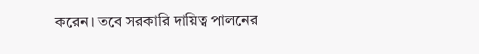করেন। তবে সরকারি দায়িত্ব পালনের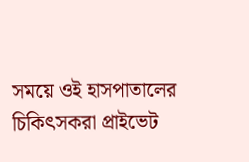সময়ে ওই হাসপাতালের চিকিৎসকরা প্রাইভেট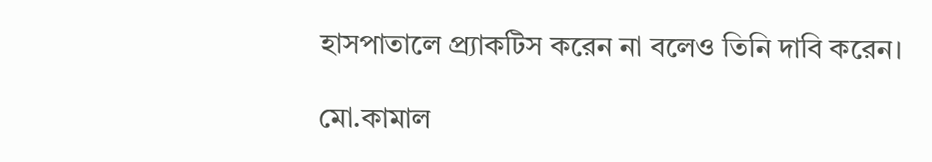হাসপাতালে প্র্যাকটিস করেন না বলেও তিনি দাবি করেন।

মো.কামাল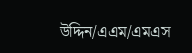উদ্দিন/এএম/এমএস